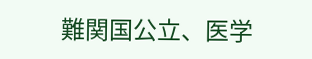難関国公立、医学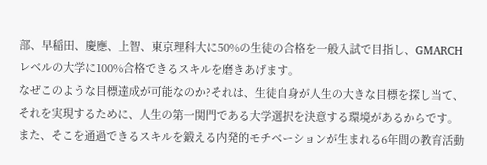部、早稲田、慶應、上智、東京理科大に50%の生徒の合格を一般入試で目指し、GMARCHレベルの大学に100%合格できるスキルを磨きあげます。
なぜこのような目標達成が可能なのか?それは、生徒自身が人生の大きな目標を探し当て、それを実現するために、人生の第一関門である大学選択を決意する環境があるからです。また、そこを通過できるスキルを鍛える内発的モチベーションが生まれる6年間の教育活動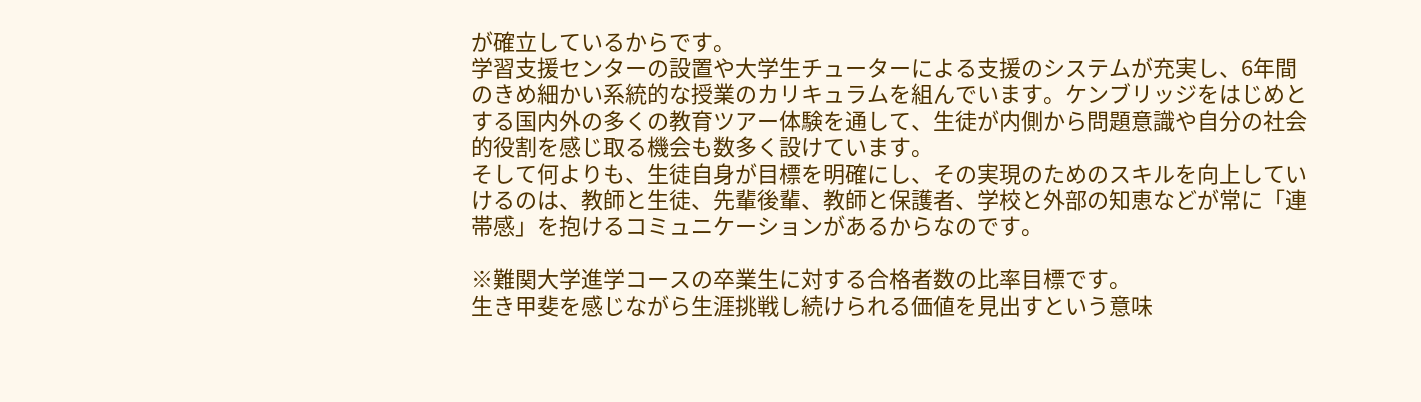が確立しているからです。
学習支援センターの設置や大学生チューターによる支援のシステムが充実し、6年間のきめ細かい系統的な授業のカリキュラムを組んでいます。ケンブリッジをはじめとする国内外の多くの教育ツアー体験を通して、生徒が内側から問題意識や自分の社会的役割を感じ取る機会も数多く設けています。
そして何よりも、生徒自身が目標を明確にし、その実現のためのスキルを向上していけるのは、教師と生徒、先輩後輩、教師と保護者、学校と外部の知恵などが常に「連帯感」を抱けるコミュニケーションがあるからなのです。

※難関大学進学コースの卒業生に対する合格者数の比率目標です。
生き甲斐を感じながら生涯挑戦し続けられる価値を見出すという意味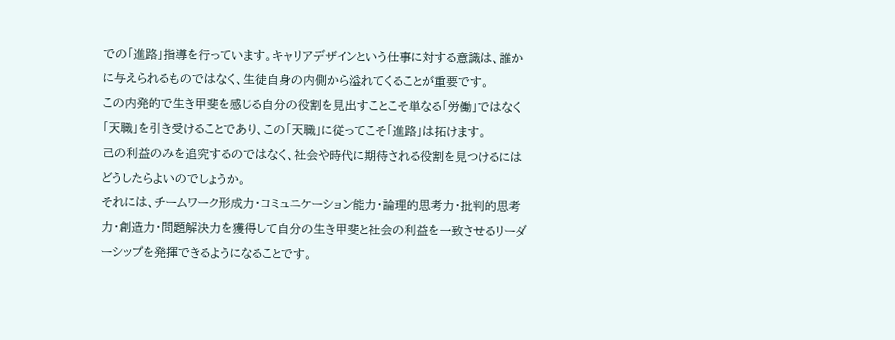での「進路」指導を行っています。キャリアデザインという仕事に対する意識は、誰かに与えられるものではなく、生徒自身の内側から溢れてくることが重要です。
この内発的で生き甲斐を感じる自分の役割を見出すことこそ単なる「労働」ではなく「天職」を引き受けることであり、この「天職」に従ってこそ「進路」は拓けます。
己の利益のみを追究するのではなく、社会や時代に期待される役割を見つけるにはどうしたらよいのでしょうか。
それには、チームワーク形成力・コミュニケーション能力・論理的思考力・批判的思考力・創造力・問題解決力を獲得して自分の生き甲斐と社会の利益を一致させるリーダーシップを発揮できるようになることです。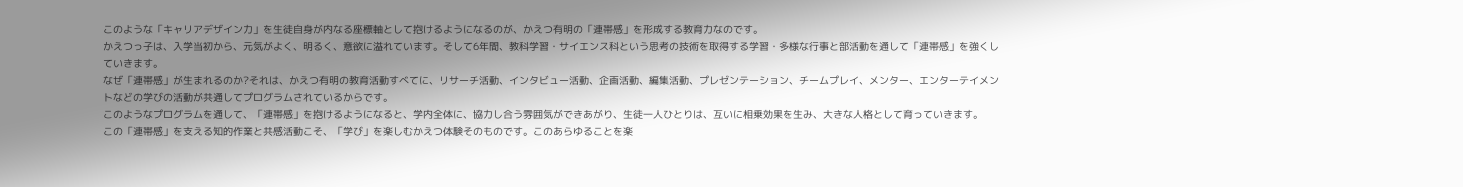このような「キャリアデザイン力」を生徒自身が内なる座標軸として抱けるようになるのが、かえつ有明の「連帯感」を形成する教育力なのです。
かえつっ子は、入学当初から、元気がよく、明るく、意欲に溢れています。そして6年間、教科学習・サイエンス科という思考の技術を取得する学習・多様な行事と部活動を通して「連帯感」を強くしていきます。
なぜ「連帯感」が生まれるのか?それは、かえつ有明の教育活動すべてに、リサーチ活動、インタビュー活動、企画活動、編集活動、プレゼンテーション、チームプレイ、メンター、エンターテイメントなどの学びの活動が共通してプログラムされているからです。
このようなプログラムを通して、「連帯感」を抱けるようになると、学内全体に、協力し合う雰囲気ができあがり、生徒一人ひとりは、互いに相乗効果を生み、大きな人格として育っていきます。
この「連帯感」を支える知的作業と共感活動こそ、「学び」を楽しむかえつ体験そのものです。このあらゆることを楽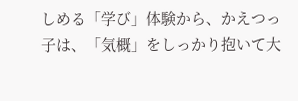しめる「学び」体験から、かえつっ子は、「気概」をしっかり抱いて大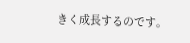きく成長するのです。